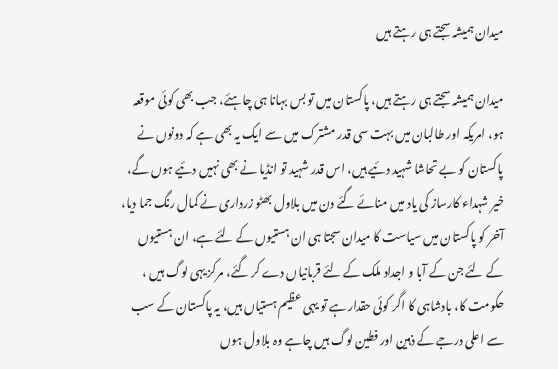میدان ہمیشہ سجتے ہی رہتے ہیں

میدان ہمیشہ سجتے ہی رہتے ہیں، پاکستان میں تو بس بہانا ہی چاہئے، جب بھی کوئی موقعہ ہو، امریکہ اور طالبان میں بہت سی قدر مشترک میں سے ایک یہ بھی ہے کہ دونوں نے پاکستان کو بے تحاشا شہید دئیے ہیں، اس قدر شہید تو انڈیا نے بھی نہیں دئیے ہوں گے، خیر شہداء کارساز کی یاد میں منائے گئے دن میں بلاول بھٹو زرداری نے کمال رنگ جما دیا، آخر کو پاکستان میں سیاست کا میدان سجتا ہی ان ہستیوں کے لئے ہے، ان ہستیوں کے لئے جن کے آبا و اجداد ملک کے لئے قربانیاں دے کر گئے، مرکز یہی لوگ ہیں ، حکومت کا، بادشاہی کا اگر کوئی حقدار ہے تو یہی عظیم ہستیاں ہیں، یہ پاکستان کے سب سے اعلی درجے کے ذہین اور فطین لوگ ہیں چاہے وہ بلاول ہوں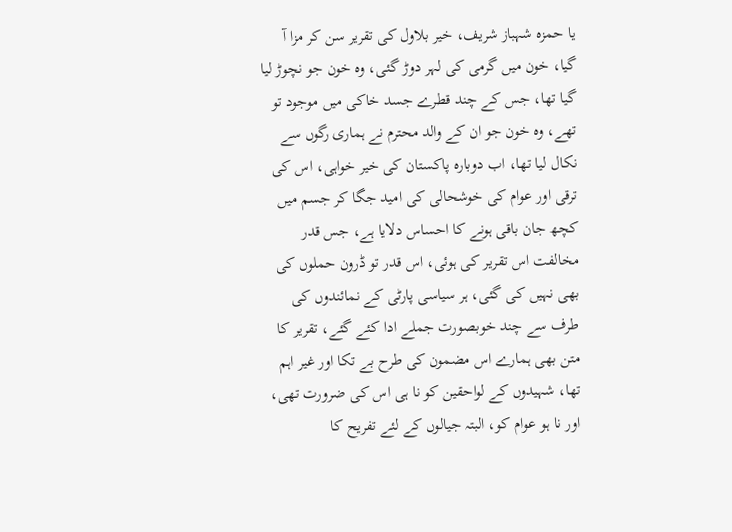یا حمزہ شہباز شریف، خیر بلاول کی تقریر سن کر مزا آ گیا، خون میں گرمی کی لہر دوڑ گئی، وہ خون جو نچوڑ لیا گیا تھا، جس کے چند قطرے جسد خاکی میں موجود تو تھے، وہ خون جو ان کے والد محترم نے ہماری رگوں سے نکال لیا تھا، اب دوبارہ پاکستان کی خیر خواہی، اس کی ترقی اور عوام کی خوشحالی کی امید جگا کر جسم میں کچھ جان باقی ہونے کا احساس دلایا ہے، جس قدر مخالفت اس تقریر کی ہوئی، اس قدر تو ڈرون حملوں کی بھی نہیں کی گئی، ہر سیاسی پارٹی کے نمائندوں کی طرف سے چند خوبصورت جملے ادا کئے گئے، تقریر کا متن بھی ہمارے اس مضمون کی طرح بے تکا اور غیر اہم تھا، شہیدوں کے لواحقین کو نا ہی اس کی ضرورت تھی، اور نا ہو عوام کو، البتہ جیالوں کے لئے تفریح کا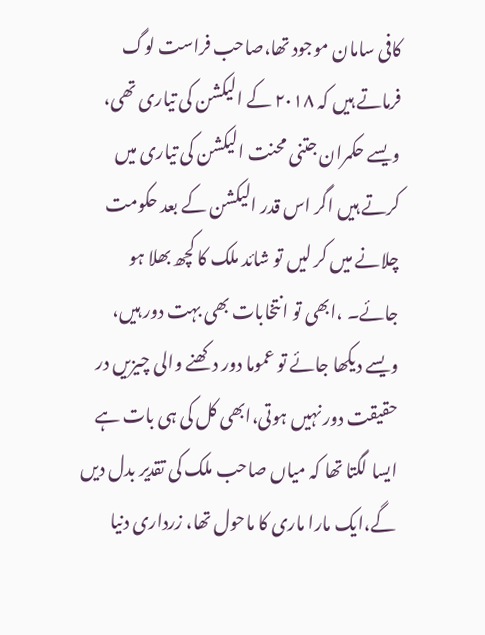کافی سامان موجود تھا،صاحب فراست لوگ فرماتے ہیں کہ ٢٠١٨ کے الیکشن کی تیاری تھی، ویسے حکمران جتنی محنت الیکشن کی تیاری میں کرتے ہیں اگر اس قدر الیکشن کے بعد حکومت چلانے میں کر لیں تو شائد ملک کا کچھ بھلا ہو جائے۔ ،ابھی تو انتخابات بھی بہت دور ہیں، ویسے دیکھا جائے تو عموما دور دکھنے والی چیزیں در حقیقت دور نہیں ہوتی،ابھی کل کی ہی بات ہے ایسا لگتا تھا کہ میاں صاحب ملک کی تقدیر بدل دیں گے،ایک مارا ماری کا ماحول تھا، زرداری دنیا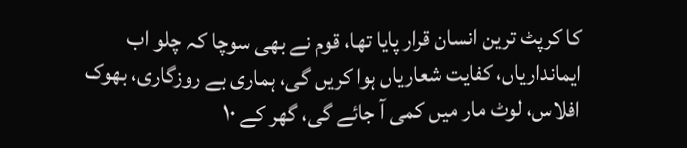کا کرپٹ ترین انسان قرار پایا تھا، قوم نے بھی سوچا کہ چلو اب ایمانداریاں، کفایت شعاریاں ہوا کریں گی، ہماری بے روزگاری، بھوک افلاس، لوٹ مار میں کمی آ جائے گی، گھر کے ١٠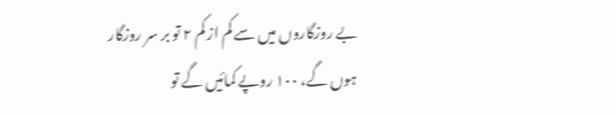بے روزگاروں میں سے کم از کم ٢ تو بر سر روزگار ہوں گے، ١٠٠ روپے کمائیں گے تو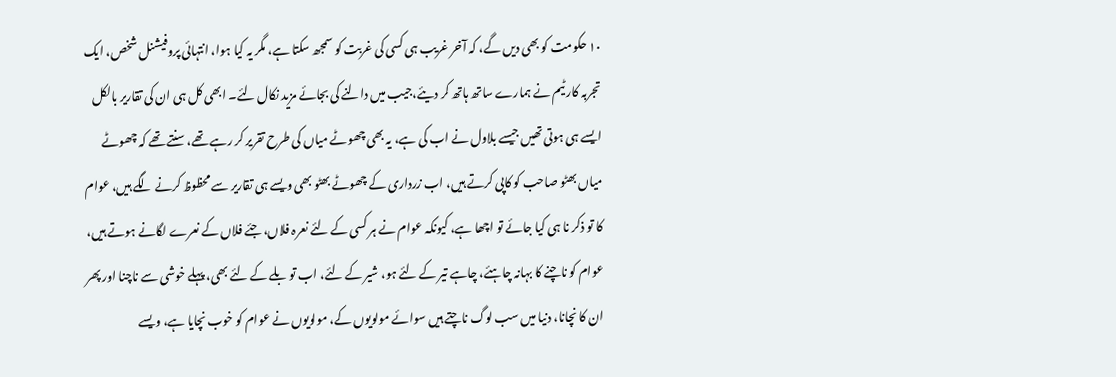١٠ حکومت کو بھی دیں گے، کہ آخر غریب ہی کسی کی غربت کو سمجھ سکتا ہے، مگر یہ کیا ہوا، انتہائی پروفیشنل شخص، ایک تجربہ کار ٹیم نے ہمارے ساتھ ہاتھ کر دیئے،جیب میں دالنے کی بجائے مزید نکال لئے۔ ابھی کل ہی ان کی تقاریر بالکل ایسے ہی ہوتی تھیں جیسے بلاول نے اب کی ہے، یہ بھی چھوٹے میاں کی طرح تقریر کر رہے تھے، سنتے تھے کہ چھوٹے میاں بھٹو صاحب کو کاپی کرتے ہیں، اب زرداری کے چھوٹے بھٹو بھی ویسے ہی تقاریر سے محظوظ کرنے لگے ہیں، عوام کا تو ذکر نا ہی کیا جائے تو اچھا ہے، کیونکہ عوام نے ہر کسی کے لئے نعرہ فلاں، جئے فلاں کے نعرے لگانے ہوتے ہیں، عوام کو ناچنے کا بہانہ چاہئے، چاہے تیر کے لئے ہو، شیر کے لئے، اب تو بلے کے لئے بھی، پہلے خوشی سے ناچنا اور پھر ان کا نچانا، دنیا میں سب لوگ ناچتے ہیں سوائے مولویوں کے، مولویوں نے عوام کو خوب نچایا ہے، ویسے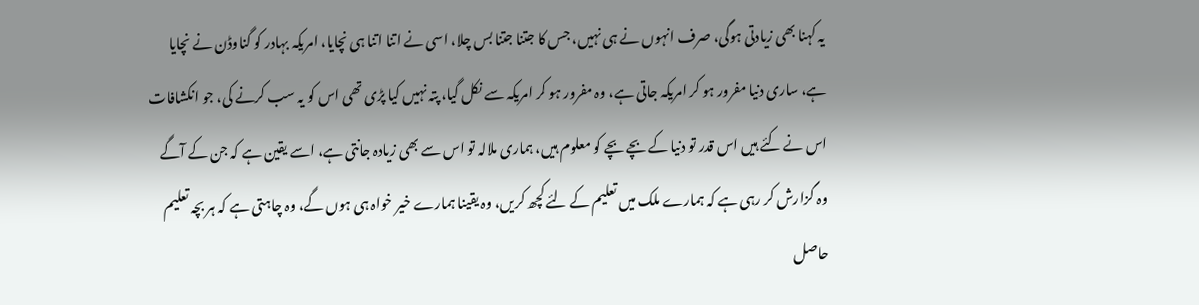یہ کہنا بھی زیادتی ہوگی، صرف انہوں نے ہی نہیں، جس کا جتنا جتنا بس چلا، اسی نے اتنا اتنا ہی نچایا، امریکہ بہادر کو گناوڈن نے نچایا ہے، ساری دنیا مفرور ہو کر امریکہ جاتی ہے، وہ مفرور ہو کر امریکہ سے نکل گیا، پتہ نہیں کیا پڑی تھی اس کو یہ سب کرنے کی، جو انکشافات اس نے کئے ہیں اس قدر تو دنیا کے بچے بچے کو معلوم ہیں، ہماری ملالہ تو اس سے بھی زیادہ جانتی ہے، اسے یقین ہے کہ جن کے آگے وہ گزارش کر رہی ہے کہ ہمارے ملک میں تعلیم کے لئے کچھ کریں، وہ یقینا ہمارے خیر خواہ ہی ہوں گے، وہ چاہتی ہے کہ ہر بچہ تعلیم حاصل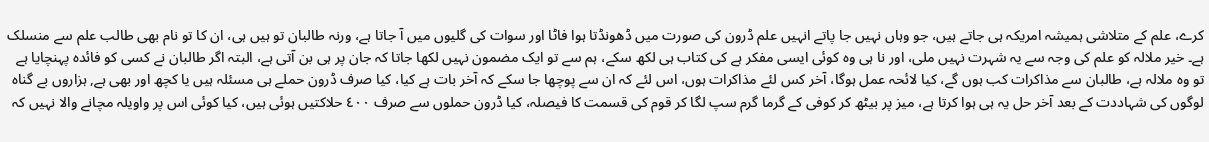کرے، علم کے متلاشی ہمیشہ امریکہ ہی جاتے ہیں، جو وہاں نہیں جا پاتے انہیں علم ڈرون کی صورت میں ڈھونڈتا ہوا فاٹا اور سوات کی گلیوں میں آ جاتا ہے، ورنہ طالبان تو ہیں ہی، ان کا تو نام بھی طالب علم سے منسلک ہے۔ خیر ملالہ کو علم کی وجہ سے یہ شہرت نہیں ملی، اور نا ہی وہ کوئی ایسی مفکر ہے کی کتاب ہی لکھ سکے، ہم سے تو ایک مضمون نہیں لکھا جاتا کہ جان پر ہی بن آتی ہے، البتہ اگر طالبان نے کسی کو فائدہ پہنچایا ہے تو وہ ملالہ ہے، طالبان سے مذاکرات کب ہوں گے، کیا لائحہ عمل ہوگا، آخر کس لئے مذاکرات ہوں، اس لئے کہ ان سے پوچھا جا سکے کہ آخر بات ہے کیا، کیا صرف ڈرون حملے ہی مسئلہ ہیں یا کچھ اور بھی ہے, ہزاروں بے گناہ لوگوں کی شہاددت کے بعد آخر حل یہ ہی ہوا کرتا ہے، میز پر بیٹھ کر کوفی کے گرما گرم سپ لگا کر قوم کی قسمت کا فیصلہ، کیا ڈرون حملوں سے صرف ٤٠٠ حلاکتیں ہوئی ہیں، کیا کوئی اس پر واویلہ مچانے والا نہیں کہ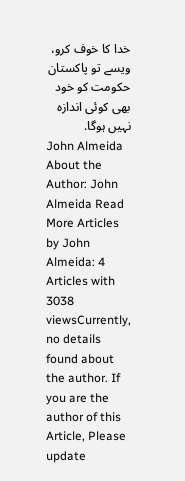خدا کا خوف کرو، ویسے تو پاکستان حکومت کو خود بھی کوئی اندازہ نہیں ہوگا.
John Almeida
About the Author: John Almeida Read More Articles by John Almeida: 4 Articles with 3038 viewsCurrently, no details found about the author. If you are the author of this Article, Please update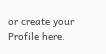or create your Profile here.